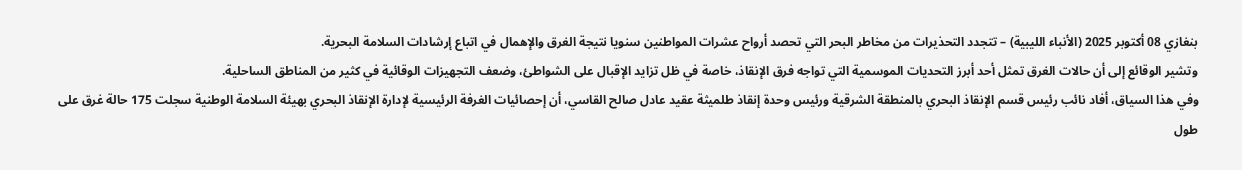بنغازي 08 أكتوبر 2025 (الأنباء الليبية) – تتجدد التحذيرات من مخاطر البحر التي تحصد أرواح عشرات المواطنين سنويا نتيجة الغرق والإهمال في اتباع إرشادات السلامة البحرية.
وتشير الوقائع إلى أن حالات الغرق تمثل أحد أبرز التحديات الموسمية التي تواجه فرق الإنقاذ، خاصة في ظل تزايد الإقبال على الشواطئ، وضعف التجهيزات الوقائية في كثير من المناطق الساحلية.
وفي هذا السياق، أفاد نائب رئيس قسم الإنقاذ البحري بالمنطقة الشرقية ورئيس وحدة إنقاذ طلميثة عقيد عادل صالح القاسي، أن إحصائيات الغرفة الرئيسية لإدارة الإنقاذ البحري بهيئة السلامة الوطنية سجلت 175 حالة غرق على طول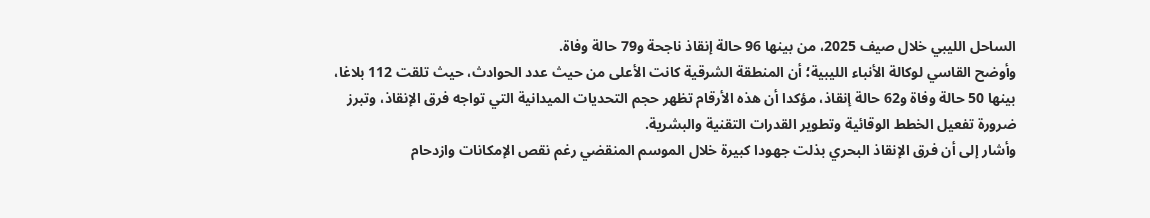الساحل الليبي خلال صيف 2025، من بينها 96 حالة إنقاذ ناجحة و79 حالة وفاة.
وأوضح القاسي لوكالة الأنباء الليبية؛ أن المنطقة الشرقية كانت الأعلى من حيث عدد الحوادث، حيث تلقت 112 بلاغا، بينها 50 حالة وفاة و62 حالة إنقاذ، مؤكدا أن هذه الأرقام تظهر حجم التحديات الميدانية التي تواجه فرق الإنقاذ، وتبرز ضرورة تفعيل الخطط الوقائية وتطوير القدرات التقنية والبشرية.
وأشار إلى أن فرق الإنقاذ البحري بذلت جهودا كبيرة خلال الموسم المنقضي رغم نقص الإمكانات وازدحام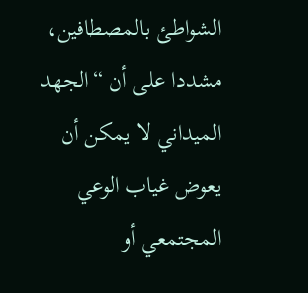الشواطئ بالمصطافين، مشددا على أن “الجهد الميداني لا يمكن أن يعوض غياب الوعي المجتمعي أو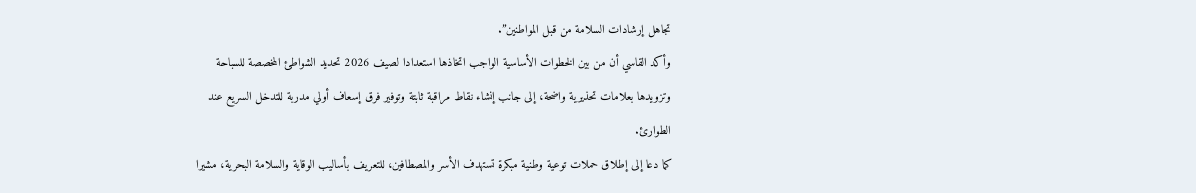تجاهل إرشادات السلامة من قبل المواطنين”.
وأكد القاسي أن من بين الخطوات الأساسية الواجب اتخاذها استعدادا لصيف 2026 تحديد الشواطئ المخصصة للسباحة وتزويدها بعلامات تحذيرية واضحة، إلى جانب إنشاء نقاط مراقبة ثابتة وتوفير فرق إسعاف أولي مدربة للتدخل السريع عند الطوارئ.
كما دعا إلى إطلاق حملات توعية وطنية مبكرة تستهدف الأسر والمصطافين، للتعريف بأساليب الوقاية والسلامة البحرية، مشيرا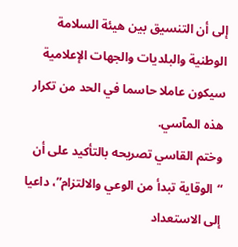إلى أن التنسيق بين هيئة السلامة الوطنية والبلديات والجهات الإعلامية سيكون عاملا حاسما في الحد من تكرار هذه المآسي.
وختم القاسي تصريحه بالتأكيد على أن “الوقاية تبدأ من الوعي والالتزام”، داعيا إلى الاستعداد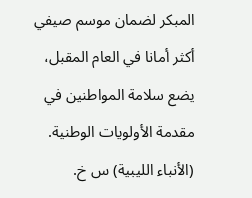المبكر لضمان موسم صيفي أكثر أمانا في العام المقبل، يضع سلامة المواطنين في مقدمة الأولويات الوطنية. (الأنباء الليبية) س خ.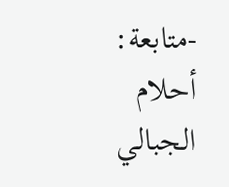-متابعة: أحلام الجبالي